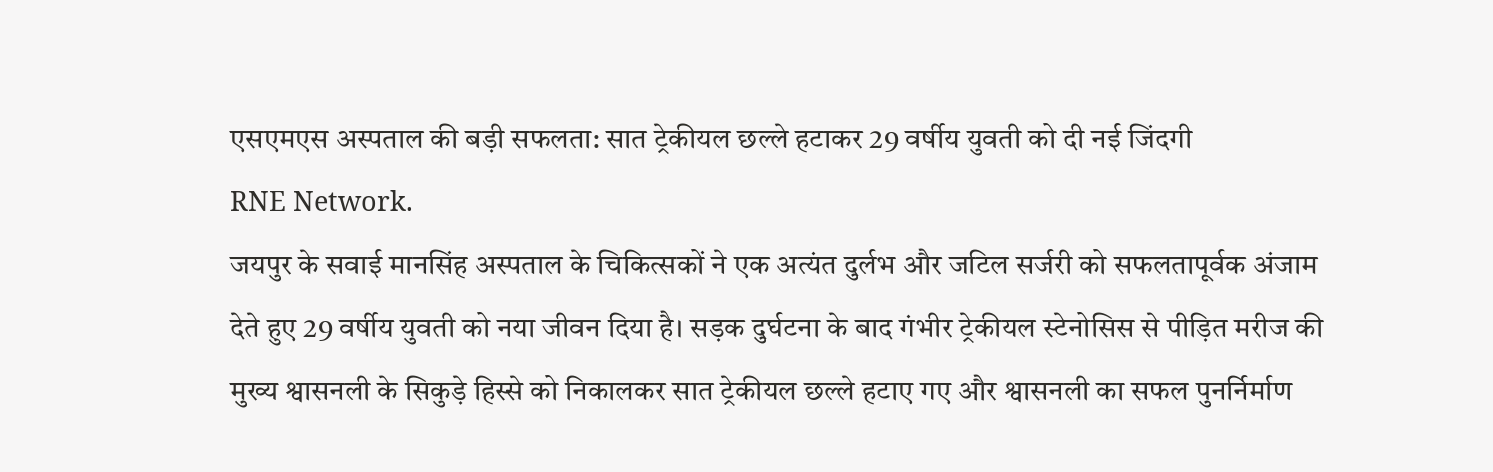एसएमएस अस्पताल की बड़ी सफलता: सात ट्रेकीयल छल्ले हटाकर 29 वर्षीय युवती को दी नई जिंदगी
RNE Network.
जयपुर के सवाई मानसिंह अस्पताल के चिकित्सकों ने एक अत्यंत दुर्लभ और जटिल सर्जरी को सफलतापूर्वक अंजाम देते हुए 29 वर्षीय युवती को नया जीवन दिया है। सड़क दुर्घटना के बाद गंभीर ट्रेकीयल स्टेनोसिस से पीड़ित मरीज की मुख्य श्वासनली के सिकुड़े हिस्से को निकालकर सात ट्रेकीयल छल्ले हटाए गए और श्वासनली का सफल पुनर्निर्माण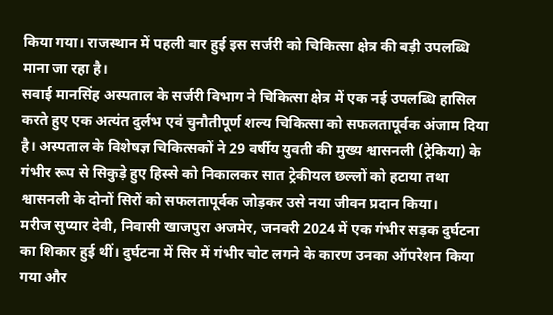किया गया। राजस्थान में पहली बार हुई इस सर्जरी को चिकित्सा क्षेत्र की बड़ी उपलब्धि माना जा रहा है।
सवाई मानसिंह अस्पताल के सर्जरी विभाग ने चिकित्सा क्षेत्र में एक नई उपलब्धि हासिल करते हुए एक अत्यंत दुर्लभ एवं चुनौतीपूर्ण शल्य चिकित्सा को सफलतापूर्वक अंजाम दिया है। अस्पताल के विशेषज्ञ चिकित्सकों ने 29 वर्षीय युवती की मुख्य श्वासनली (ट्रेकिया) के गंभीर रूप से सिकुड़े हुए हिस्से को निकालकर सात ट्रेकीयल छल्लों को हटाया तथा श्वासनली के दोनों सिरों को सफलतापूर्वक जोड़कर उसे नया जीवन प्रदान किया।
मरीज सुप्यार देवी, निवासी खाजपुरा अजमेर, जनवरी 2024 में एक गंभीर सड़क दुर्घटना का शिकार हुई थीं। दुर्घटना में सिर में गंभीर चोट लगने के कारण उनका ऑपरेशन किया गया और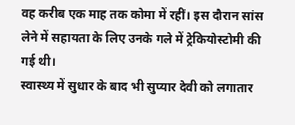वह करीब एक माह तक कोमा में रहीं। इस दौरान सांस लेने में सहायता के लिए उनके गले में ट्रेकियोस्टोमी की गई थी।
स्वास्थ्य में सुधार के बाद भी सुप्यार देवी को लगातार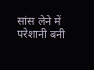सांस लेने में परेशानी बनी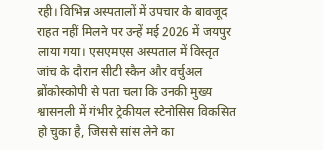रही। विभिन्न अस्पतालों में उपचार के बावजूद राहत नहीं मिलने पर उन्हें मई 2026 में जयपुर लाया गया। एसएमएस अस्पताल में विस्तृत जांच के दौरान सीटी स्कैन और वर्चुअल ब्रोंकोस्कोपी से पता चला कि उनकी मुख्य श्वासनली में गंभीर ट्रेकीयल स्टेनोसिस विकसित हो चुका है, जिससे सांस लेने का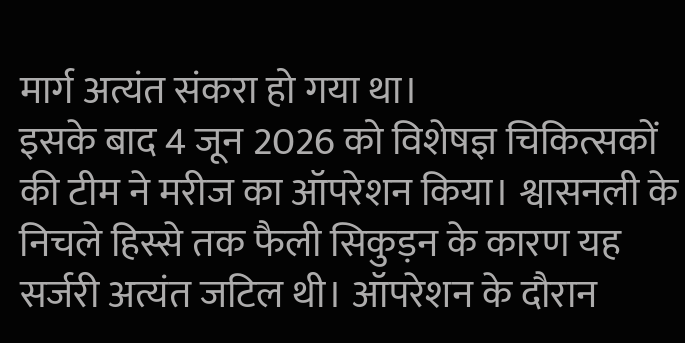मार्ग अत्यंत संकरा हो गया था।
इसके बाद 4 जून 2026 को विशेषज्ञ चिकित्सकों की टीम ने मरीज का ऑपरेशन किया। श्वासनली के निचले हिस्से तक फैली सिकुड़न के कारण यह सर्जरी अत्यंत जटिल थी। ऑपरेशन के दौरान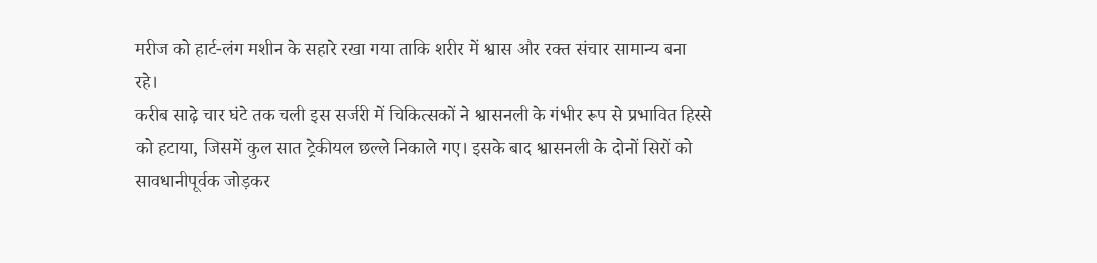मरीज को हार्ट-लंग मशीन के सहारे रखा गया ताकि शरीर में श्वास और रक्त संचार सामान्य बना रहे।
करीब साढ़े चार घंटे तक चली इस सर्जरी में चिकित्सकों ने श्वासनली के गंभीर रूप से प्रभावित हिस्से को हटाया, जिसमें कुल सात ट्रेकीयल छल्ले निकाले गए। इसके बाद श्वासनली के दोनों सिरों को सावधानीपूर्वक जोड़कर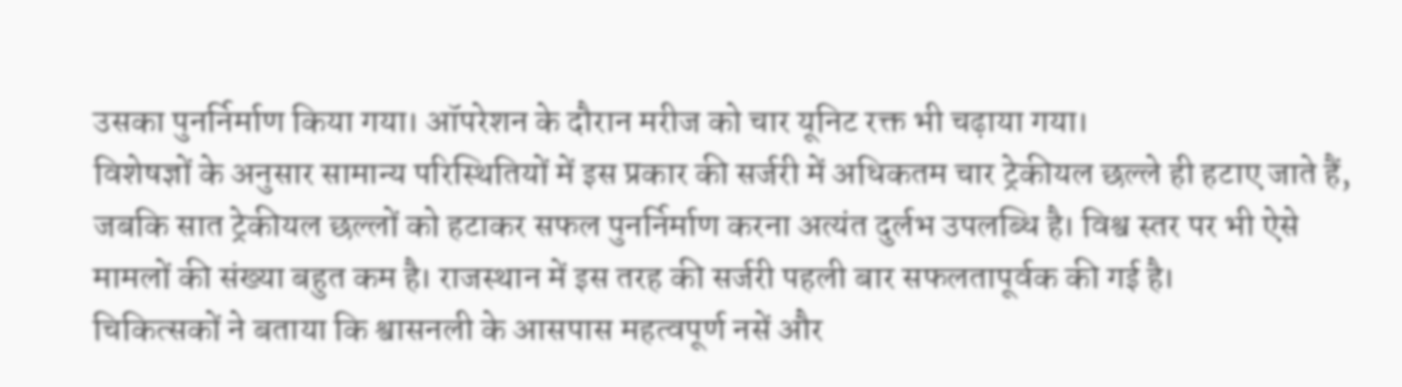उसका पुनर्निर्माण किया गया। ऑपरेशन के दौरान मरीज को चार यूनिट रक्त भी चढ़ाया गया।
विशेषज्ञों के अनुसार सामान्य परिस्थितियों में इस प्रकार की सर्जरी में अधिकतम चार ट्रेकीयल छल्ले ही हटाए जाते हैं, जबकि सात ट्रेकीयल छल्लों को हटाकर सफल पुनर्निर्माण करना अत्यंत दुर्लभ उपलब्धि है। विश्व स्तर पर भी ऐसे मामलों की संख्या बहुत कम है। राजस्थान में इस तरह की सर्जरी पहली बार सफलतापूर्वक की गई है।
चिकित्सकों ने बताया कि श्वासनली के आसपास महत्वपूर्ण नसें और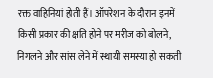रक्त वाहिनियां होती हैं। ऑपरेशन के दौरान इनमें किसी प्रकार की क्षति होने पर मरीज को बोलने, निगलने और सांस लेने में स्थायी समस्या हो सकती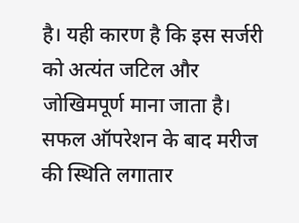है। यही कारण है कि इस सर्जरी को अत्यंत जटिल और जोखिमपूर्ण माना जाता है।
सफल ऑपरेशन के बाद मरीज की स्थिति लगातार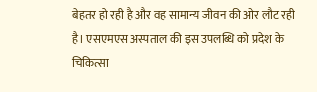बेहतर हो रही है और वह सामान्य जीवन की ओर लौट रही है। एसएमएस अस्पताल की इस उपलब्धि को प्रदेश के चिकित्सा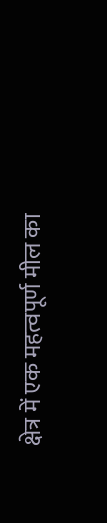क्षेत्र में एक महत्वपूर्ण मील का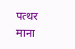पत्थर माना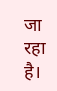जा रहा है।